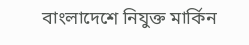বাংলাদেশে নিযুক্ত মার্কিন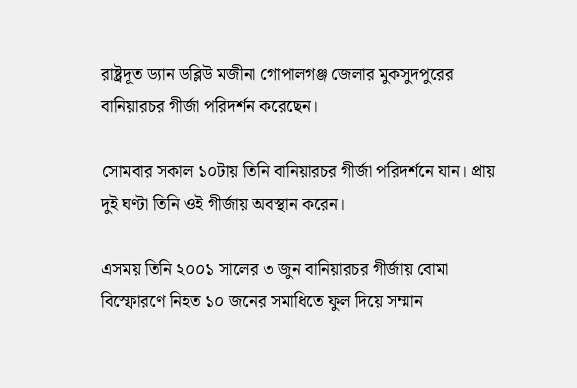রাষ্ট্রদূত ড্যান ডব্লিউ মজীনা গোপালগঞ্জ জেলার মুকসুদপুরের বানিয়ারচর গীর্জা পরিদর্শন করেছেন।

সোমবার সকাল ১০টায় তিনি বানিয়ারচর গীর্জা পরিদর্শনে যান। প্রায় দুই ঘণ্টা তিনি ওই গীর্জায় অবস্থান করেন।

এসময় তিনি ২০০১ সালের ৩ জুন বানিয়ারচর গীর্জায় বোমা বিস্ফোরণে নিহত ১০ জনের সমাধিতে ফুল দিয়ে সম্মান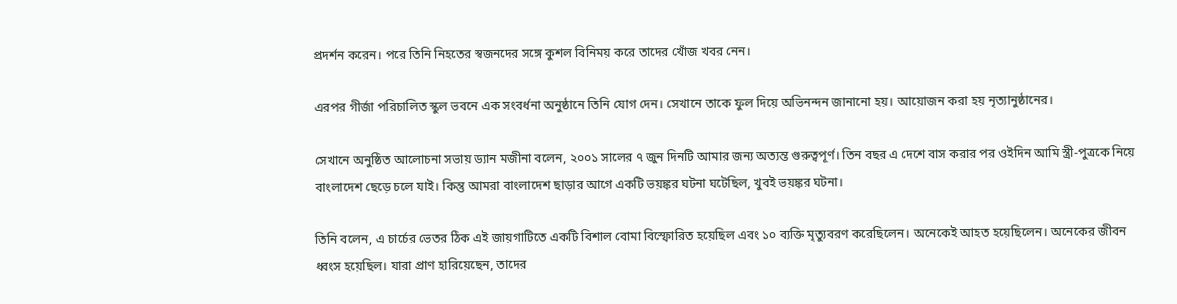প্রদর্শন করেন। পরে তিনি নিহতের স্বজনদের সঙ্গে কুশল বিনিময় করে তাদের খোঁজ খবর নেন।

এরপর গীর্জা পরিচালিত স্কুল ভবনে এক সংবর্ধনা অনুষ্ঠানে তিনি যোগ দেন। সেখানে তাকে ফুল দিয়ে অভিনন্দন জানানো হয়। আয়োজন করা হয় নৃত্যানুষ্ঠানের।

সেখানে অনুষ্ঠিত আলোচনা সভায় ড্যান মজীনা বলেন, ২০০১ সালের ৭ জুন দিনটি আমার জন্য অত্যন্ত গুরুত্বপূর্ণ। তিন বছর এ দেশে বাস করার পর ওইদিন আমি স্ত্রী-পুত্রকে নিয়ে বাংলাদেশ ছেড়ে চলে যাই। কিন্তু আমরা বাংলাদেশ ছাড়ার আগে একটি ভয়ঙ্কর ঘটনা ঘটেছিল, খুবই ভয়ঙ্কর ঘটনা।

তিনি বলেন, এ চার্চের ভেতর ঠিক এই জায়গাটিতে একটি বিশাল বোমা বিস্ফোরিত হয়েছিল এবং ১০ ব্যক্তি মৃত্যুবরণ করেছিলেন। অনেকেই আহত হয়েছিলেন। অনেকের জীবন ধ্বংস হয়েছিল। যারা প্রাণ হারিয়েছেন, তাদের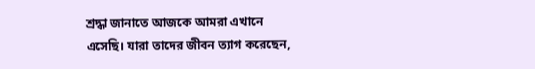শ্রদ্ধা জানাতে আজকে আমরা এখানে এসেছি। যারা তাদের জীবন ত্যাগ করেছেন,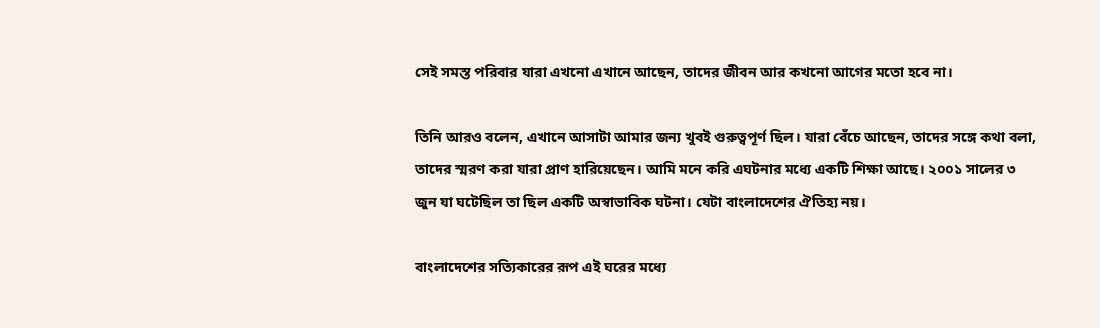সেই সমস্ত পরিবার যারা এখনো এখানে আছেন, তাদের জীবন আর কখনো আগের মতো হবে না।

তিনি আরও বলেন, এখানে আসাটা আমার জন্য খুবই গুরুত্বপূর্ণ ছিল। যারা বেঁচে আছেন, তাদের সঙ্গে কথা বলা, তাদের স্মরণ করা যারা প্রাণ হারিয়েছেন। আমি মনে করি এঘটনার মধ্যে একটি শিক্ষা আছে। ২০০১ সালের ৩ জুন যা ঘটেছিল তা ছিল একটি অস্বাভাবিক ঘটনা। যেটা বাংলাদেশের ঐতিহ্য নয়।

বাংলাদেশের সত্যিকারের রূপ এই ঘরের মধ্যে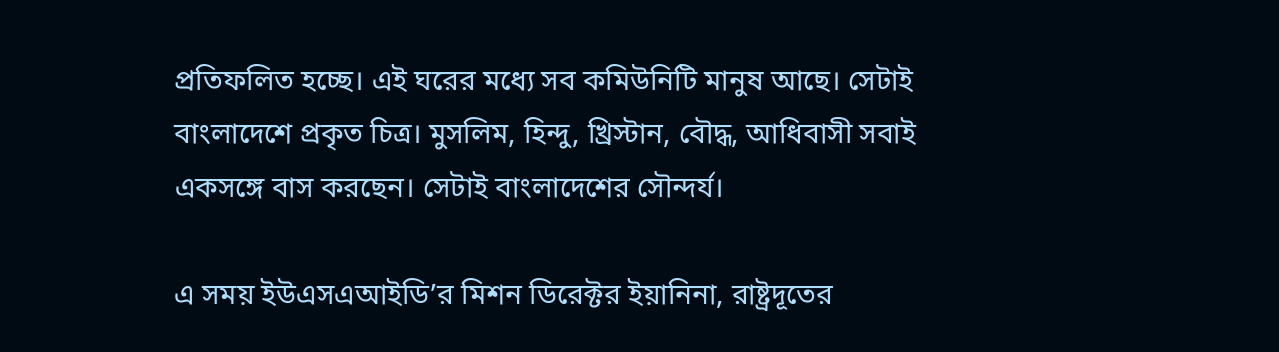প্রতিফলিত হচ্ছে। এই ঘরের মধ্যে সব কমিউনিটি মানুষ আছে। সেটাই বাংলাদেশে প্রকৃত চিত্র। মুসলিম, হিন্দু, খ্রিস্টান, বৌদ্ধ, আধিবাসী সবাই একসঙ্গে বাস করছেন। সেটাই বাংলাদেশের সৌন্দর্য।

এ সময় ইউএসএআইডি’র মিশন ডিরেক্টর ইয়ানিনা, রাষ্ট্রদূতের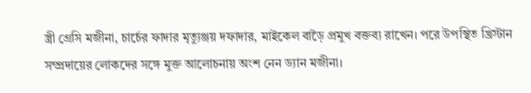স্ত্রী গ্রেসি মজীনা, চার্চের ফাদার মৃত্যুঞ্জয় দফাদার, মাইকেল বাড়ৈ প্রমুখ বক্তব্য রাখেন। পরে উপস্থিত খ্রিস্টান সম্প্রদায়ের লোকদের সঙ্গে মুক্ত আলোচনায় অংশ নেন ড্যান মজীনা।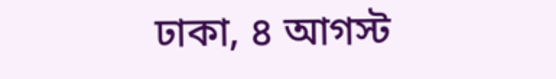ঢাকা, ৪ আগস্ট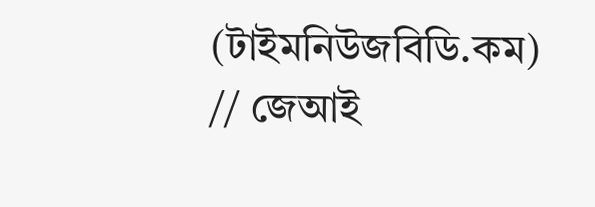(টাইমনিউজবিডি.কম) // জেআই